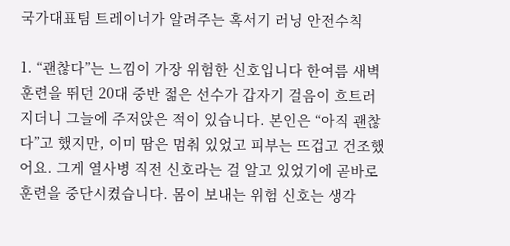국가대표팀 트레이너가 알려주는 혹서기 러닝 안전수칙

1. “괜찮다”는 느낌이 가장 위험한 신호입니다 한여름 새벽 훈련을 뛰던 20대 중반 젊은 선수가 갑자기 걸음이 흐트러지더니 그늘에 주저앉은 적이 있습니다. 본인은 “아직 괜찮다”고 했지만, 이미 땀은 멈춰 있었고 피부는 뜨겁고 건조했어요. 그게 열사병 직전 신호라는 걸 알고 있었기에 곧바로 훈련을 중단시켰습니다. 몸이 보내는 위험 신호는 생각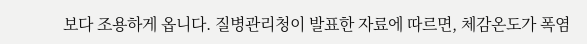보다 조용하게 옵니다. 질병관리청이 발표한 자료에 따르면, 체감온도가 폭염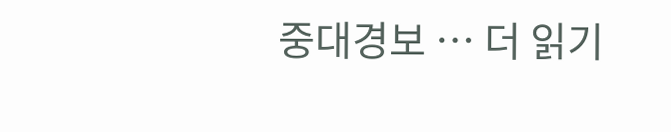중대경보 … 더 읽기